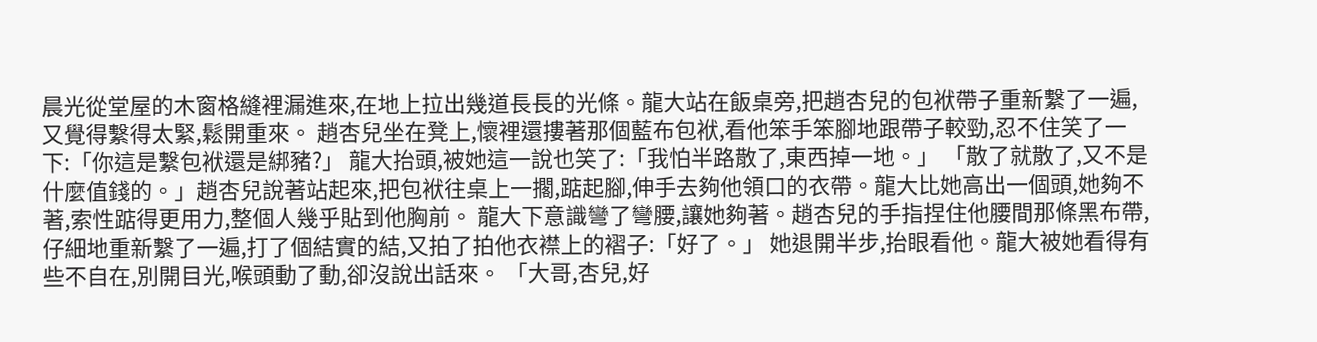晨光從堂屋的木窗格縫裡漏進來,在地上拉出幾道長長的光條。龍大站在飯桌旁,把趙杏兒的包袱帶子重新繫了一遍,又覺得繫得太緊,鬆開重來。 趙杏兒坐在凳上,懷裡還摟著那個藍布包袱,看他笨手笨腳地跟帶子較勁,忍不住笑了一下:「你這是繫包袱還是綁豬?」 龍大抬頭,被她這一說也笑了:「我怕半路散了,東西掉一地。」 「散了就散了,又不是什麼值錢的。」趙杏兒說著站起來,把包袱往桌上一擱,踮起腳,伸手去夠他領口的衣帶。龍大比她高出一個頭,她夠不著,索性踮得更用力,整個人幾乎貼到他胸前。 龍大下意識彎了彎腰,讓她夠著。趙杏兒的手指捏住他腰間那條黑布帶,仔細地重新繫了一遍,打了個結實的結,又拍了拍他衣襟上的褶子:「好了。」 她退開半步,抬眼看他。龍大被她看得有些不自在,別開目光,喉頭動了動,卻沒說出話來。 「大哥,杏兒,好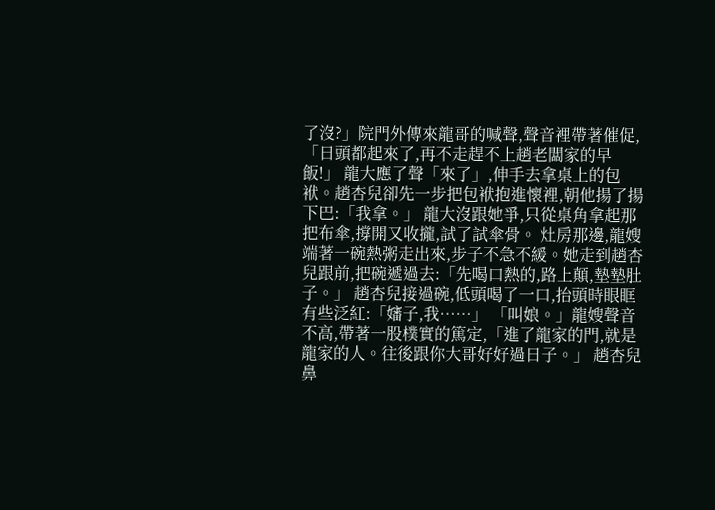了沒?」院門外傳來龍哥的喊聲,聲音裡帶著催促,「日頭都起來了,再不走趕不上趙老闆家的早飯!」 龍大應了聲「來了」,伸手去拿桌上的包袱。趙杏兒卻先一步把包袱抱進懷裡,朝他揚了揚下巴:「我拿。」 龍大沒跟她爭,只從桌角拿起那把布傘,撐開又收攏,試了試傘骨。 灶房那邊,龍嫂端著一碗熱粥走出來,步子不急不緩。她走到趙杏兒跟前,把碗遞過去:「先喝口熱的,路上顛,墊墊肚子。」 趙杏兒接過碗,低頭喝了一口,抬頭時眼眶有些泛紅:「嬸子,我……」 「叫娘。」龍嫂聲音不高,帶著一股樸實的篤定,「進了龍家的門,就是龍家的人。往後跟你大哥好好過日子。」 趙杏兒鼻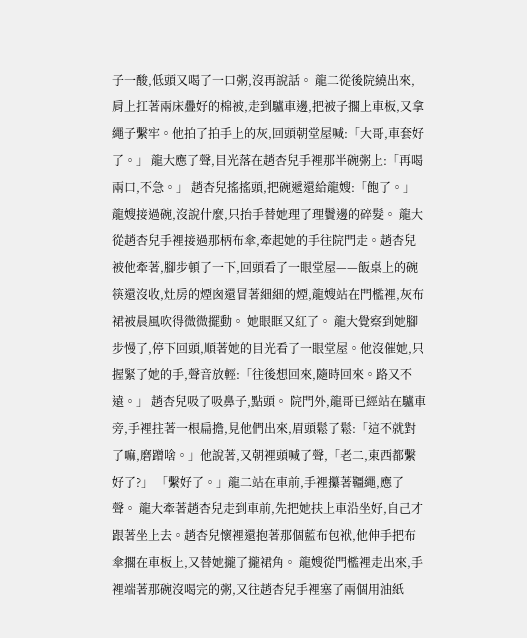子一酸,低頭又喝了一口粥,沒再說話。 龍二從後院繞出來,肩上扛著兩床疊好的棉被,走到驢車邊,把被子擱上車板,又拿繩子繫牢。他拍了拍手上的灰,回頭朝堂屋喊:「大哥,車套好了。」 龍大應了聲,目光落在趙杏兒手裡那半碗粥上:「再喝兩口,不急。」 趙杏兒搖搖頭,把碗遞還給龍嫂:「飽了。」 龍嫂接過碗,沒說什麼,只抬手替她理了理鬢邊的碎髮。 龍大從趙杏兒手裡接過那柄布傘,牽起她的手往院門走。趙杏兒被他牽著,腳步頓了一下,回頭看了一眼堂屋——飯桌上的碗筷還沒收,灶房的煙囪還冒著細細的煙,龍嫂站在門檻裡,灰布裙被晨風吹得微微擺動。 她眼眶又紅了。 龍大覺察到她腳步慢了,停下回頭,順著她的目光看了一眼堂屋。他沒催她,只握緊了她的手,聲音放輕:「往後想回來,隨時回來。路又不遠。」 趙杏兒吸了吸鼻子,點頭。 院門外,龍哥已經站在驢車旁,手裡拄著一根扁擔,見他們出來,眉頭鬆了鬆:「這不就對了嘛,磨蹭啥。」他說著,又朝裡頭喊了聲,「老二,東西都繫好了?」 「繫好了。」龍二站在車前,手裡攥著韁繩,應了聲。 龍大牽著趙杏兒走到車前,先把她扶上車沿坐好,自己才跟著坐上去。趙杏兒懷裡還抱著那個藍布包袱,他伸手把布傘擱在車板上,又替她攏了攏裙角。 龍嫂從門檻裡走出來,手裡端著那碗沒喝完的粥,又往趙杏兒手裡塞了兩個用油紙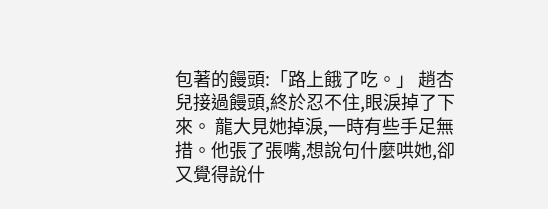包著的饅頭:「路上餓了吃。」 趙杏兒接過饅頭,終於忍不住,眼淚掉了下來。 龍大見她掉淚,一時有些手足無措。他張了張嘴,想說句什麼哄她,卻又覺得說什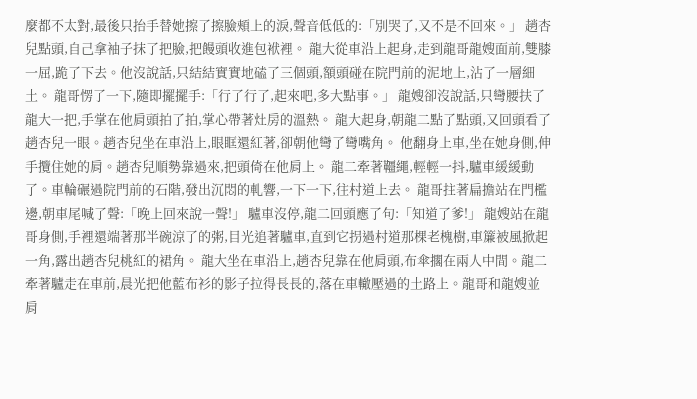麼都不太對,最後只抬手替她擦了擦臉頰上的淚,聲音低低的:「別哭了,又不是不回來。」 趙杏兒點頭,自己拿袖子抹了把臉,把饅頭收進包袱裡。 龍大從車沿上起身,走到龍哥龍嫂面前,雙膝一屈,跪了下去。他沒說話,只結結實實地磕了三個頭,額頭碰在院門前的泥地上,沾了一層細土。 龍哥愣了一下,隨即擺擺手:「行了行了,起來吧,多大點事。」 龍嫂卻沒說話,只彎腰扶了龍大一把,手掌在他肩頭拍了拍,掌心帶著灶房的溫熱。 龍大起身,朝龍二點了點頭,又回頭看了趙杏兒一眼。趙杏兒坐在車沿上,眼眶還紅著,卻朝他彎了彎嘴角。 他翻身上車,坐在她身側,伸手攬住她的肩。趙杏兒順勢靠過來,把頭倚在他肩上。 龍二牽著韁繩,輕輕一抖,驢車緩緩動了。車輪碾過院門前的石階,發出沉悶的軋響,一下一下,往村道上去。 龍哥拄著扁擔站在門檻邊,朝車尾喊了聲:「晚上回來說一聲!」 驢車沒停,龍二回頭應了句:「知道了爹!」 龍嫂站在龍哥身側,手裡還端著那半碗涼了的粥,目光追著驢車,直到它拐過村道那棵老槐樹,車簾被風掀起一角,露出趙杏兒桃紅的裙角。 龍大坐在車沿上,趙杏兒靠在他肩頭,布傘擱在兩人中間。龍二牽著驢走在車前,晨光把他藍布衫的影子拉得長長的,落在車轍壓過的土路上。龍哥和龍嫂並肩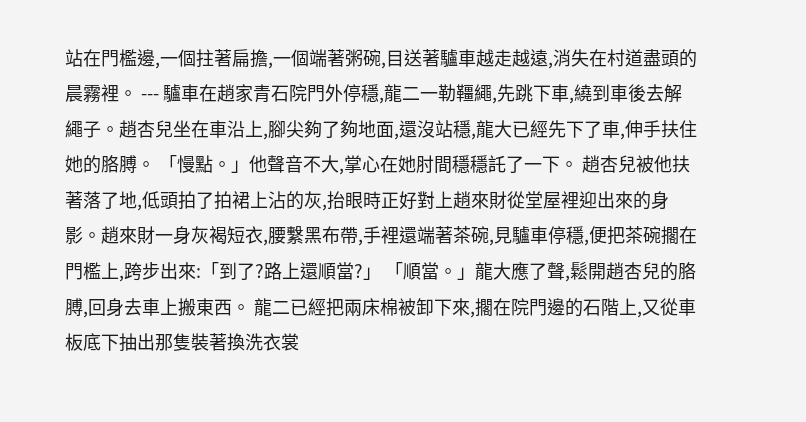站在門檻邊,一個拄著扁擔,一個端著粥碗,目送著驢車越走越遠,消失在村道盡頭的晨霧裡。 --- 驢車在趙家青石院門外停穩,龍二一勒韁繩,先跳下車,繞到車後去解繩子。趙杏兒坐在車沿上,腳尖夠了夠地面,還沒站穩,龍大已經先下了車,伸手扶住她的胳膊。 「慢點。」他聲音不大,掌心在她肘間穩穩託了一下。 趙杏兒被他扶著落了地,低頭拍了拍裙上沾的灰,抬眼時正好對上趙來財從堂屋裡迎出來的身影。趙來財一身灰褐短衣,腰繫黑布帶,手裡還端著茶碗,見驢車停穩,便把茶碗擱在門檻上,跨步出來:「到了?路上還順當?」 「順當。」龍大應了聲,鬆開趙杏兒的胳膊,回身去車上搬東西。 龍二已經把兩床棉被卸下來,擱在院門邊的石階上,又從車板底下抽出那隻裝著換洗衣裳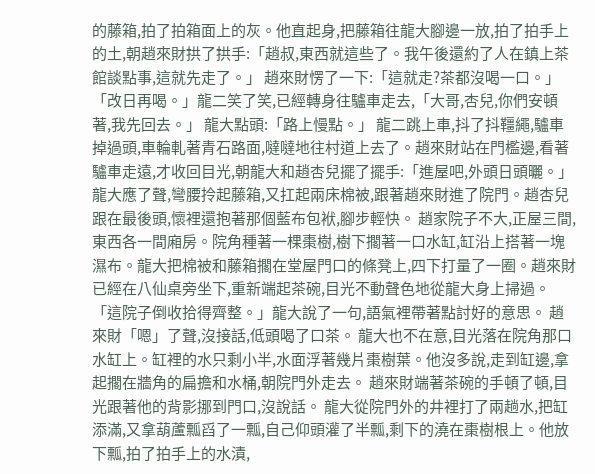的藤箱,拍了拍箱面上的灰。他直起身,把藤箱往龍大腳邊一放,拍了拍手上的土,朝趙來財拱了拱手:「趙叔,東西就這些了。我午後還約了人在鎮上茶館談點事,這就先走了。」 趙來財愣了一下:「這就走?茶都沒喝一口。」 「改日再喝。」龍二笑了笑,已經轉身往驢車走去,「大哥,杏兒,你們安頓著,我先回去。」 龍大點頭:「路上慢點。」 龍二跳上車,抖了抖韁繩,驢車掉過頭,車輪軋著青石路面,噠噠地往村道上去了。趙來財站在門檻邊,看著驢車走遠,才收回目光,朝龍大和趙杏兒擺了擺手:「進屋吧,外頭日頭曬。」 龍大應了聲,彎腰拎起藤箱,又扛起兩床棉被,跟著趙來財進了院門。趙杏兒跟在最後頭,懷裡還抱著那個藍布包袱,腳步輕快。 趙家院子不大,正屋三間,東西各一間廂房。院角種著一棵棗樹,樹下擱著一口水缸,缸沿上搭著一塊濕布。龍大把棉被和藤箱擱在堂屋門口的條凳上,四下打量了一圈。趙來財已經在八仙桌旁坐下,重新端起茶碗,目光不動聲色地從龍大身上掃過。 「這院子倒收拾得齊整。」龍大說了一句,語氣裡帶著點討好的意思。 趙來財「嗯」了聲,沒接話,低頭喝了口茶。 龍大也不在意,目光落在院角那口水缸上。缸裡的水只剩小半,水面浮著幾片棗樹葉。他沒多說,走到缸邊,拿起擱在牆角的扁擔和水桶,朝院門外走去。 趙來財端著茶碗的手頓了頓,目光跟著他的背影挪到門口,沒說話。 龍大從院門外的井裡打了兩趟水,把缸添滿,又拿葫蘆瓢舀了一瓢,自己仰頭灌了半瓢,剩下的澆在棗樹根上。他放下瓢,拍了拍手上的水漬,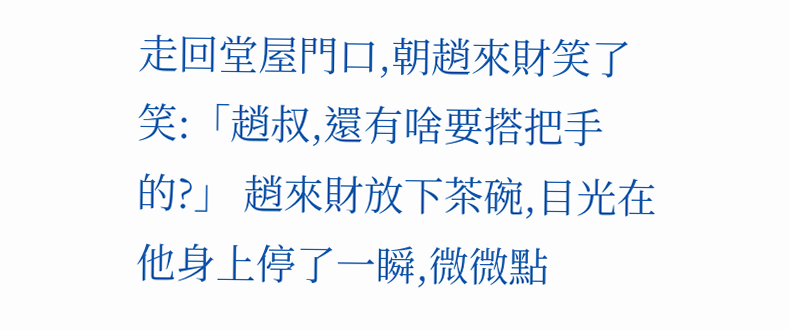走回堂屋門口,朝趙來財笑了笑:「趙叔,還有啥要搭把手的?」 趙來財放下茶碗,目光在他身上停了一瞬,微微點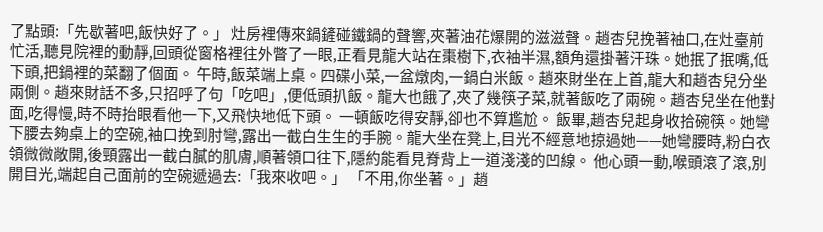了點頭:「先歇著吧,飯快好了。」 灶房裡傳來鍋鏟碰鐵鍋的聲響,夾著油花爆開的滋滋聲。趙杏兒挽著袖口,在灶臺前忙活,聽見院裡的動靜,回頭從窗格裡往外瞥了一眼,正看見龍大站在棗樹下,衣袖半濕,額角還掛著汗珠。她抿了抿嘴,低下頭,把鍋裡的菜翻了個面。 午時,飯菜端上桌。四碟小菜,一盆燉肉,一鍋白米飯。趙來財坐在上首,龍大和趙杏兒分坐兩側。趙來財話不多,只招呼了句「吃吧」,便低頭扒飯。龍大也餓了,夾了幾筷子菜,就著飯吃了兩碗。趙杏兒坐在他對面,吃得慢,時不時抬眼看他一下,又飛快地低下頭。 一頓飯吃得安靜,卻也不算尷尬。 飯畢,趙杏兒起身收拾碗筷。她彎下腰去夠桌上的空碗,袖口挽到肘彎,露出一截白生生的手腕。龍大坐在凳上,目光不經意地掠過她——她彎腰時,粉白衣領微微敞開,後頸露出一截白膩的肌膚,順著領口往下,隱約能看見脊背上一道淺淺的凹線。 他心頭一動,喉頭滾了滾,別開目光,端起自己面前的空碗遞過去:「我來收吧。」 「不用,你坐著。」趙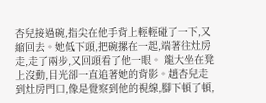杏兒接過碗,指尖在他手背上輕輕碰了一下,又縮回去。她低下頭,把碗摞在一起,端著往灶房走,走了兩步,又回頭看了他一眼。 龍大坐在凳上沒動,目光卻一直追著她的背影。趙杏兒走到灶房門口,像是覺察到他的視線,腳下頓了頓,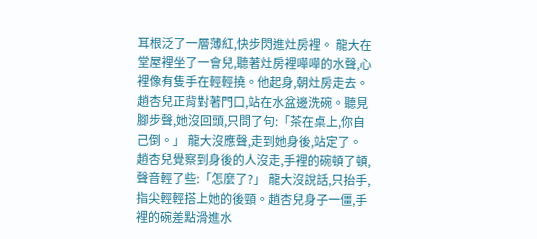耳根泛了一層薄紅,快步閃進灶房裡。 龍大在堂屋裡坐了一會兒,聽著灶房裡嘩嘩的水聲,心裡像有隻手在輕輕撓。他起身,朝灶房走去。 趙杏兒正背對著門口,站在水盆邊洗碗。聽見腳步聲,她沒回頭,只問了句:「茶在桌上,你自己倒。」 龍大沒應聲,走到她身後,站定了。 趙杏兒覺察到身後的人沒走,手裡的碗頓了頓,聲音輕了些:「怎麼了?」 龍大沒說話,只抬手,指尖輕輕搭上她的後頸。趙杏兒身子一僵,手裡的碗差點滑進水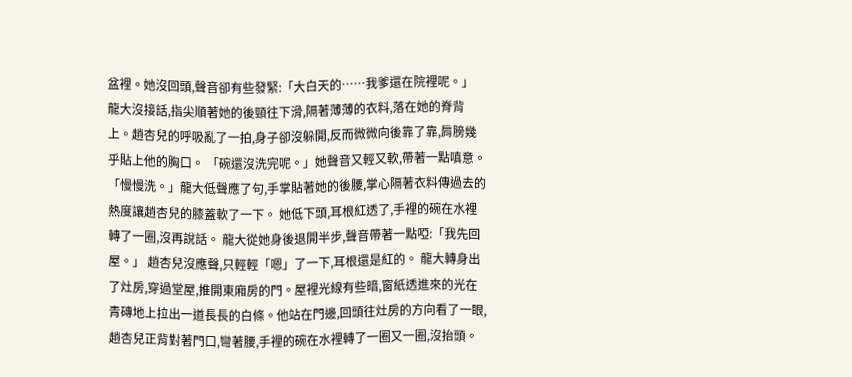盆裡。她沒回頭,聲音卻有些發緊:「大白天的……我爹還在院裡呢。」 龍大沒接話,指尖順著她的後頸往下滑,隔著薄薄的衣料,落在她的脊背上。趙杏兒的呼吸亂了一拍,身子卻沒躲開,反而微微向後靠了靠,肩膀幾乎貼上他的胸口。 「碗還沒洗完呢。」她聲音又輕又軟,帶著一點嗔意。 「慢慢洗。」龍大低聲應了句,手掌貼著她的後腰,掌心隔著衣料傳過去的熱度讓趙杏兒的膝蓋軟了一下。 她低下頭,耳根紅透了,手裡的碗在水裡轉了一圈,沒再說話。 龍大從她身後退開半步,聲音帶著一點啞:「我先回屋。」 趙杏兒沒應聲,只輕輕「嗯」了一下,耳根還是紅的。 龍大轉身出了灶房,穿過堂屋,推開東廂房的門。屋裡光線有些暗,窗紙透進來的光在青磚地上拉出一道長長的白條。他站在門邊,回頭往灶房的方向看了一眼,趙杏兒正背對著門口,彎著腰,手裡的碗在水裡轉了一圈又一圈,沒抬頭。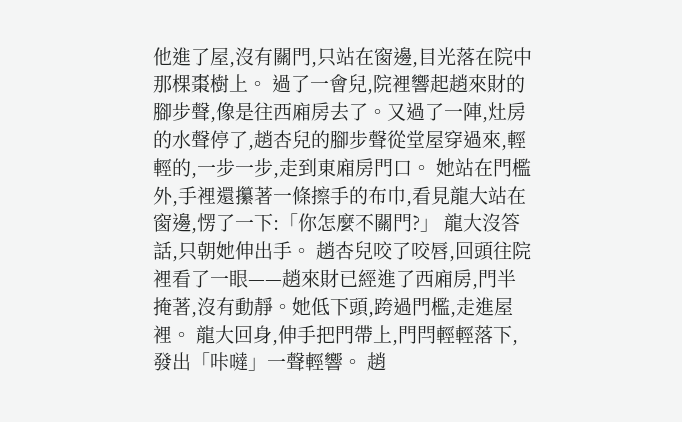他進了屋,沒有關門,只站在窗邊,目光落在院中那棵棗樹上。 過了一會兒,院裡響起趙來財的腳步聲,像是往西廂房去了。又過了一陣,灶房的水聲停了,趙杏兒的腳步聲從堂屋穿過來,輕輕的,一步一步,走到東廂房門口。 她站在門檻外,手裡還攥著一條擦手的布巾,看見龍大站在窗邊,愣了一下:「你怎麼不關門?」 龍大沒答話,只朝她伸出手。 趙杏兒咬了咬唇,回頭往院裡看了一眼——趙來財已經進了西廂房,門半掩著,沒有動靜。她低下頭,跨過門檻,走進屋裡。 龍大回身,伸手把門帶上,門閂輕輕落下,發出「咔噠」一聲輕響。 趙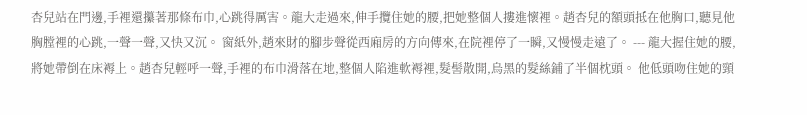杏兒站在門邊,手裡還攥著那條布巾,心跳得厲害。龍大走過來,伸手攬住她的腰,把她整個人摟進懷裡。趙杏兒的額頭抵在他胸口,聽見他胸膛裡的心跳,一聲一聲,又快又沉。 窗紙外,趙來財的腳步聲從西廂房的方向傳來,在院裡停了一瞬,又慢慢走遠了。 --- 龍大握住她的腰,將她帶倒在床褥上。趙杏兒輕呼一聲,手裡的布巾滑落在地,整個人陷進軟褥裡,髮髻散開,烏黑的髮絲鋪了半個枕頭。 他低頭吻住她的頸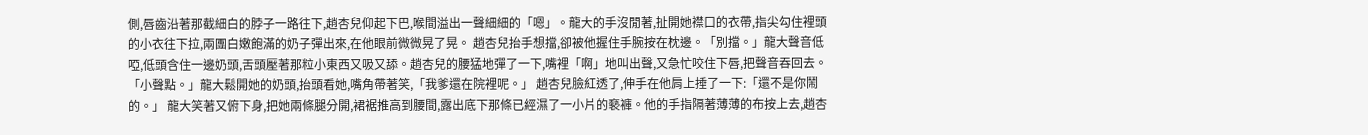側,唇齒沿著那截細白的脖子一路往下,趙杏兒仰起下巴,喉間溢出一聲細細的「嗯」。龍大的手沒閒著,扯開她襟口的衣帶,指尖勾住裡頭的小衣往下拉,兩團白嫩飽滿的奶子彈出來,在他眼前微微晃了晃。 趙杏兒抬手想擋,卻被他握住手腕按在枕邊。「別擋。」龍大聲音低啞,低頭含住一邊奶頭,舌頭壓著那粒小東西又吸又舔。趙杏兒的腰猛地彈了一下,嘴裡「啊」地叫出聲,又急忙咬住下唇,把聲音吞回去。 「小聲點。」龍大鬆開她的奶頭,抬頭看她,嘴角帶著笑,「我爹還在院裡呢。」 趙杏兒臉紅透了,伸手在他肩上捶了一下:「還不是你鬧的。」 龍大笑著又俯下身,把她兩條腿分開,裙裾推高到腰間,露出底下那條已經濕了一小片的褻褲。他的手指隔著薄薄的布按上去,趙杏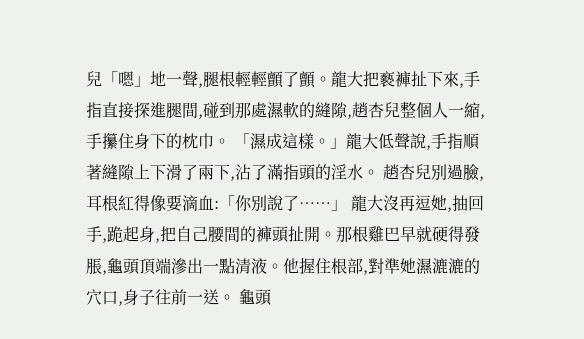兒「嗯」地一聲,腿根輕輕顫了顫。龍大把褻褲扯下來,手指直接探進腿間,碰到那處濕軟的縫隙,趙杏兒整個人一縮,手攥住身下的枕巾。 「濕成這樣。」龍大低聲說,手指順著縫隙上下滑了兩下,沾了滿指頭的淫水。 趙杏兒別過臉,耳根紅得像要滴血:「你別說了……」 龍大沒再逗她,抽回手,跪起身,把自己腰間的褲頭扯開。那根雞巴早就硬得發脹,龜頭頂端滲出一點清液。他握住根部,對準她濕漉漉的穴口,身子往前一送。 龜頭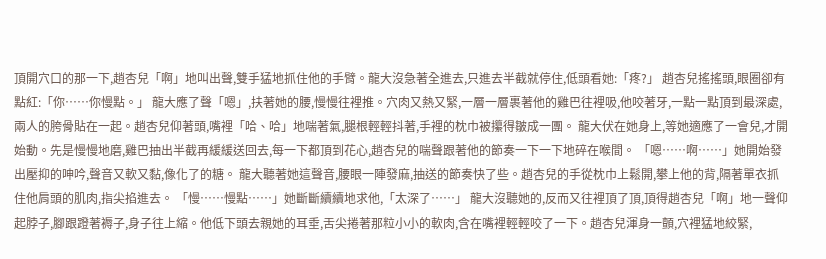頂開穴口的那一下,趙杏兒「啊」地叫出聲,雙手猛地抓住他的手臂。龍大沒急著全進去,只進去半截就停住,低頭看她:「疼?」 趙杏兒搖搖頭,眼圈卻有點紅:「你……你慢點。」 龍大應了聲「嗯」,扶著她的腰,慢慢往裡推。穴肉又熱又緊,一層一層裹著他的雞巴往裡吸,他咬著牙,一點一點頂到最深處,兩人的胯骨貼在一起。趙杏兒仰著頭,嘴裡「哈、哈」地喘著氣,腿根輕輕抖著,手裡的枕巾被攥得皺成一團。 龍大伏在她身上,等她適應了一會兒,才開始動。先是慢慢地磨,雞巴抽出半截再緩緩送回去,每一下都頂到花心,趙杏兒的喘聲跟著他的節奏一下一下地碎在喉間。 「嗯……啊……」她開始發出壓抑的呻吟,聲音又軟又黏,像化了的糖。 龍大聽著她這聲音,腰眼一陣發麻,抽送的節奏快了些。趙杏兒的手從枕巾上鬆開,攀上他的背,隔著單衣抓住他肩頭的肌肉,指尖掐進去。 「慢……慢點……」她斷斷續續地求他,「太深了……」 龍大沒聽她的,反而又往裡頂了頂,頂得趙杏兒「啊」地一聲仰起脖子,腳跟蹬著褥子,身子往上縮。他低下頭去親她的耳垂,舌尖捲著那粒小小的軟肉,含在嘴裡輕輕咬了一下。趙杏兒渾身一顫,穴裡猛地絞緊,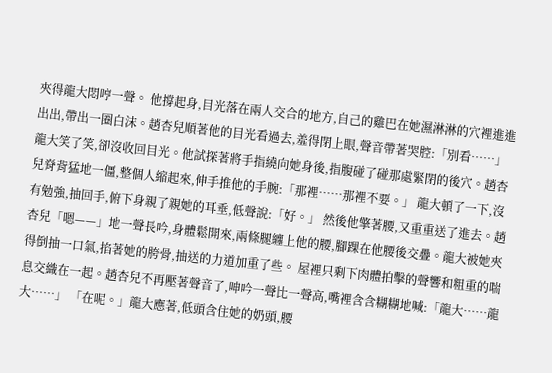夾得龍大悶哼一聲。 他撐起身,目光落在兩人交合的地方,自己的雞巴在她濕淋淋的穴裡進進出出,帶出一圈白沫。趙杏兒順著他的目光看過去,羞得閉上眼,聲音帶著哭腔:「別看……」 龍大笑了笑,卻沒收回目光。他試探著將手指繞向她身後,指腹碰了碰那處緊閉的後穴。趙杏兒脊背猛地一僵,整個人縮起來,伸手推他的手腕:「那裡……那裡不要。」 龍大頓了一下,沒有勉強,抽回手,俯下身親了親她的耳垂,低聲說:「好。」 然後他擎著腰,又重重送了進去。趙杏兒「嗯——」地一聲長吟,身體鬆開來,兩條腿纏上他的腰,腳踝在他腰後交疊。龍大被她夾得倒抽一口氣,掐著她的胯骨,抽送的力道加重了些。 屋裡只剩下肉體拍擊的聲響和粗重的喘息交織在一起。趙杏兒不再壓著聲音了,呻吟一聲比一聲高,嘴裡含含糊糊地喊:「龍大……龍大……」 「在呢。」龍大應著,低頭含住她的奶頭,腰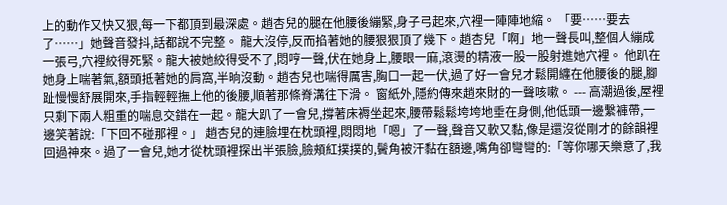上的動作又快又狠,每一下都頂到最深處。趙杏兒的腿在他腰後繃緊,身子弓起來,穴裡一陣陣地縮。 「要……要去了……」她聲音發抖,話都說不完整。 龍大沒停,反而掐著她的腰狠狠頂了幾下。趙杏兒「啊」地一聲長叫,整個人繃成一張弓,穴裡絞得死緊。龍大被她絞得受不了,悶哼一聲,伏在她身上,腰眼一麻,滾燙的精液一股一股射進她穴裡。 他趴在她身上喘著氣,額頭抵著她的肩窩,半晌沒動。趙杏兒也喘得厲害,胸口一起一伏,過了好一會兒才鬆開纏在他腰後的腿,腳趾慢慢舒展開來,手指輕輕撫上他的後腰,順著那條脊溝往下滑。 窗紙外,隱約傳來趙來財的一聲咳嗽。 --- 高潮過後,屋裡只剩下兩人粗重的喘息交錯在一起。龍大趴了一會兒,撐著床褥坐起來,腰帶鬆鬆垮垮地垂在身側,他低頭一邊繫褲帶,一邊笑著說:「下回不碰那裡。」 趙杏兒的連臉埋在枕頭裡,悶悶地「嗯」了一聲,聲音又軟又黏,像是還沒從剛才的餘韻裡回過神來。過了一會兒,她才從枕頭裡探出半張臉,臉頰紅撲撲的,鬢角被汗黏在額邊,嘴角卻彎彎的:「等你哪天樂意了,我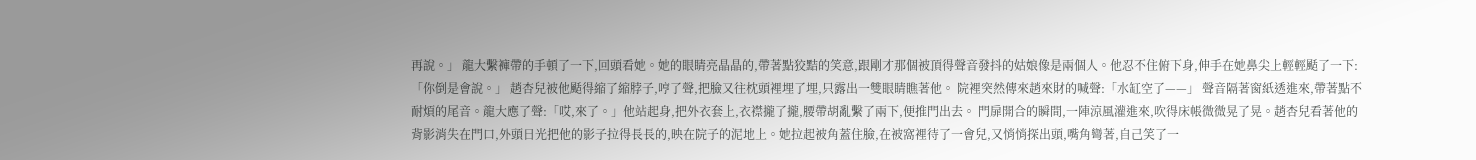再說。」 龍大繫褲帶的手頓了一下,回頭看她。她的眼睛亮晶晶的,帶著點狡黠的笑意,跟剛才那個被頂得聲音發抖的姑娘像是兩個人。他忍不住俯下身,伸手在她鼻尖上輕輕颳了一下:「你倒是會說。」 趙杏兒被他颳得縮了縮脖子,哼了聲,把臉又往枕頭裡埋了埋,只露出一雙眼睛瞧著他。 院裡突然傳來趙來財的喊聲:「水缸空了——」 聲音隔著窗紙透進來,帶著點不耐煩的尾音。龍大應了聲:「哎,來了。」他站起身,把外衣套上,衣襟攏了攏,腰帶胡亂繫了兩下,便推門出去。 門扉開合的瞬間,一陣涼風灌進來,吹得床帳微微晃了晃。趙杏兒看著他的背影消失在門口,外頭日光把他的影子拉得長長的,映在院子的泥地上。她拉起被角蓋住臉,在被窩裡待了一會兒,又悄悄探出頭,嘴角彎著,自己笑了一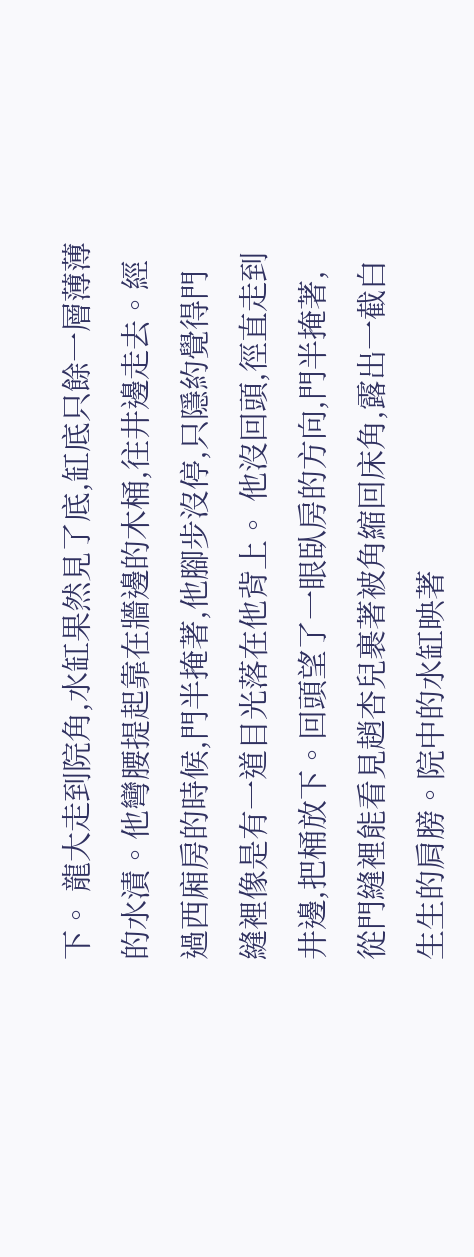下。 龍大走到院角,水缸果然見了底,缸底只餘一層薄薄的水漬。他彎腰提起靠在牆邊的木桶,往井邊走去。經過西廂房的時候,門半掩著,他腳步沒停,只隱約覺得門縫裡像是有一道目光落在他背上。 他沒回頭,徑直走到井邊,把桶放下。回頭望了一眼臥房的方向,門半掩著,從門縫裡能看見趙杏兒裹著被角縮回床角,露出一截白生生的肩膀。院中的水缸映著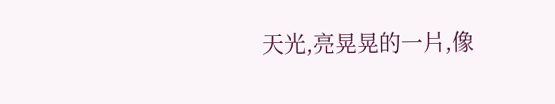天光,亮晃晃的一片,像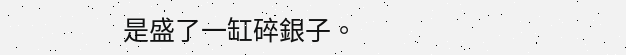是盛了一缸碎銀子。